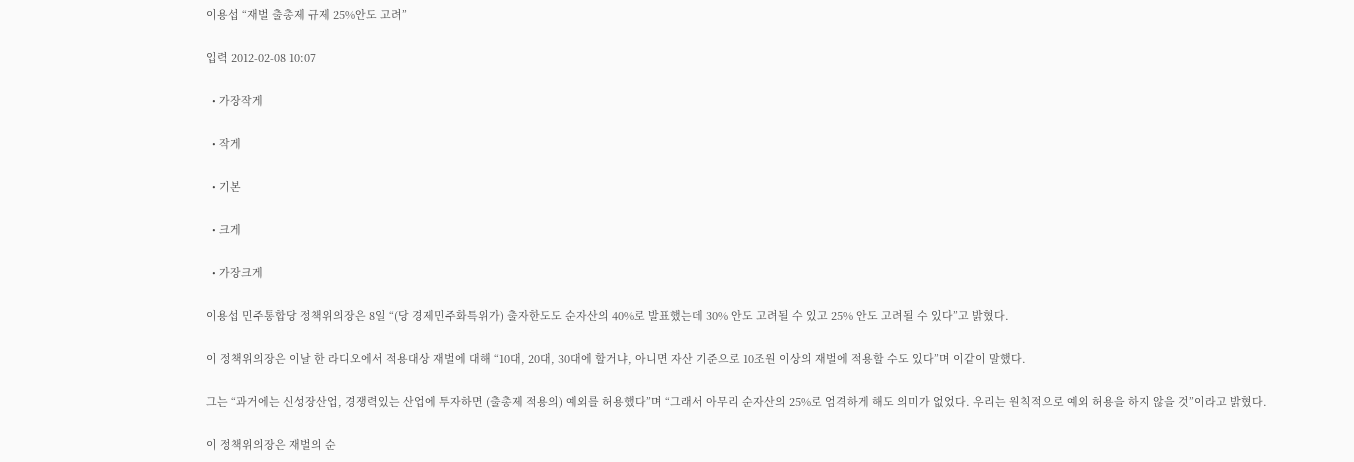이용섭 “재벌 출총제 규제 25%안도 고려”

입력 2012-02-08 10:07

  • 가장작게

  • 작게

  • 기본

  • 크게

  • 가장크게

이용섭 민주통합당 정책위의장은 8일 “(당 경제민주화특위가) 출자한도도 순자산의 40%로 발표했는데 30% 안도 고려될 수 있고 25% 안도 고려될 수 있다”고 밝혔다.

이 정책위의장은 이날 한 라디오에서 적용대상 재벌에 대해 “10대, 20대, 30대에 할거냐, 아니면 자산 기준으로 10조원 이상의 재벌에 적용할 수도 있다”며 이같이 말했다.

그는 “과거에는 신성장산업, 경쟁력있는 산업에 투자하면 (출총제 적용의) 예외를 허용했다”며 “그래서 아무리 순자산의 25%로 엄격하게 해도 의미가 없었다. 우리는 원칙적으로 예외 허용을 하지 않을 것”이라고 밝혔다.

이 정책위의장은 재벌의 순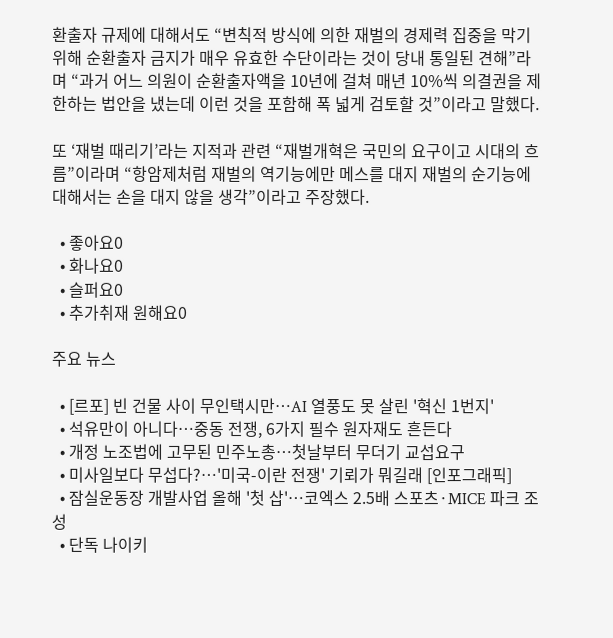환출자 규제에 대해서도 “변칙적 방식에 의한 재벌의 경제력 집중을 막기 위해 순환출자 금지가 매우 유효한 수단이라는 것이 당내 통일된 견해”라며 “과거 어느 의원이 순환출자액을 10년에 걸쳐 매년 10%씩 의결권을 제한하는 법안을 냈는데 이런 것을 포함해 폭 넓게 검토할 것”이라고 말했다.

또 ‘재벌 때리기’라는 지적과 관련 “재벌개혁은 국민의 요구이고 시대의 흐름”이라며 “항암제처럼 재벌의 역기능에만 메스를 대지 재벌의 순기능에 대해서는 손을 대지 않을 생각”이라고 주장했다.

  • 좋아요0
  • 화나요0
  • 슬퍼요0
  • 추가취재 원해요0

주요 뉴스

  • [르포] 빈 건물 사이 무인택시만…AI 열풍도 못 살린 '혁신 1번지'
  • 석유만이 아니다⋯중동 전쟁, 6가지 필수 원자재도 흔든다
  • 개정 노조법에 고무된 민주노총⋯첫날부터 무더기 교섭요구
  • 미사일보다 무섭다?…'미국-이란 전쟁' 기뢰가 뭐길래 [인포그래픽]
  • 잠실운동장 개발사업 올해 '첫 삽'…코엑스 2.5배 스포츠·MICE 파크 조성
  • 단독 나이키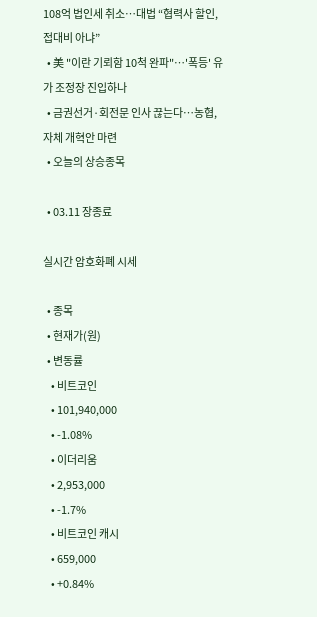108억 법인세 취소…대법 “협력사 할인, 접대비 아냐”
  • 美 "이란 기뢰함 10척 완파"…'폭등' 유가 조정장 진입하나
  • 금권선거·회전문 인사 끊는다…농협, 자체 개혁안 마련
  • 오늘의 상승종목

  • 03.11 장종료

실시간 암호화폐 시세

  • 종목
  • 현재가(원)
  • 변동률
    • 비트코인
    • 101,940,000
    • -1.08%
    • 이더리움
    • 2,953,000
    • -1.7%
    • 비트코인 캐시
    • 659,000
    • +0.84%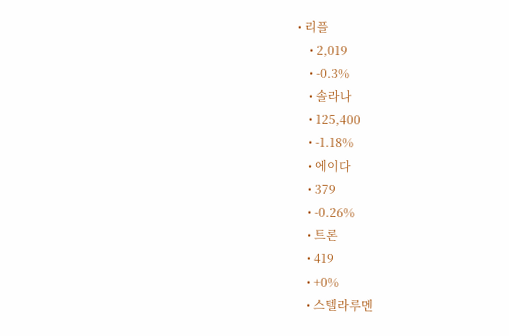• 리플
    • 2,019
    • -0.3%
    • 솔라나
    • 125,400
    • -1.18%
    • 에이다
    • 379
    • -0.26%
    • 트론
    • 419
    • +0%
    • 스텔라루멘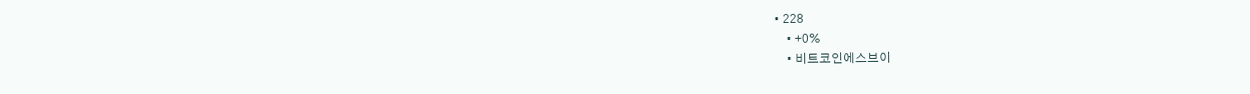• 228
    • +0%
    • 비트코인에스브이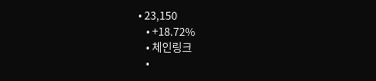• 23,150
    • +18.72%
    • 체인링크
    •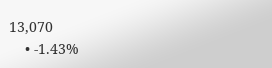13,070
    • -1.43%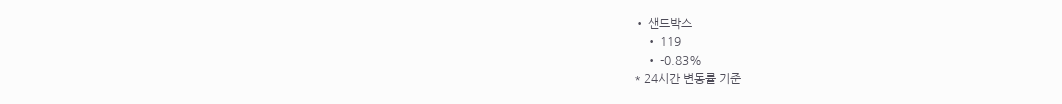• 샌드박스
    • 119
    • -0.83%
* 24시간 변동률 기준